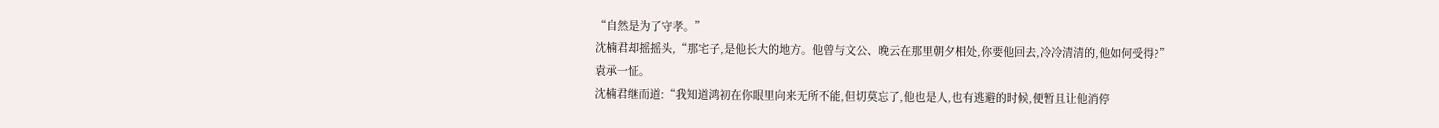“自然是为了守孝。”
沈楠君却摇摇头,“那宅子,是他长大的地方。他曾与文公、晚云在那里朝夕相处,你要他回去,冷冷清清的,他如何受得?”
袁承一怔。
沈楠君继而道:“我知道鸿初在你眼里向来无所不能,但切莫忘了,他也是人,也有逃避的时候,便暂且让他消停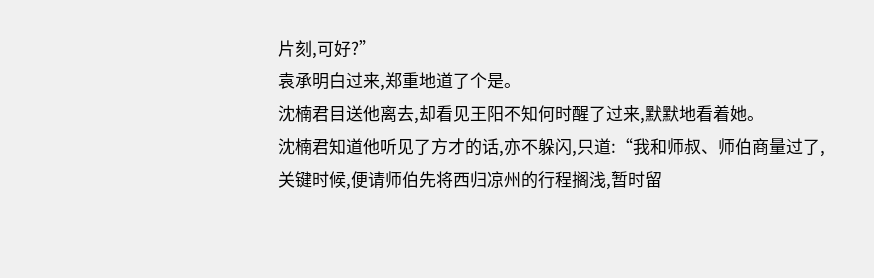片刻,可好?”
袁承明白过来,郑重地道了个是。
沈楠君目送他离去,却看见王阳不知何时醒了过来,默默地看着她。
沈楠君知道他听见了方才的话,亦不躲闪,只道:“我和师叔、师伯商量过了,关键时候,便请师伯先将西归凉州的行程搁浅,暂时留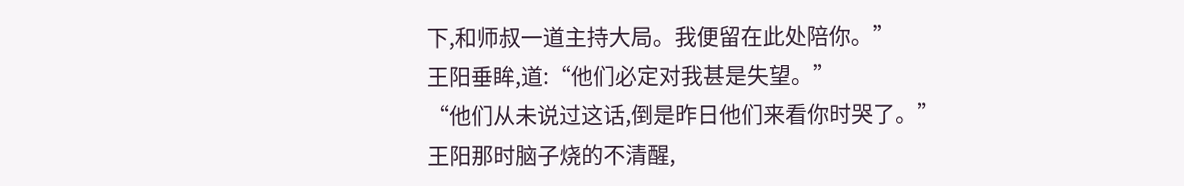下,和师叔一道主持大局。我便留在此处陪你。”
王阳垂眸,道:“他们必定对我甚是失望。”
“他们从未说过这话,倒是昨日他们来看你时哭了。”
王阳那时脑子烧的不清醒,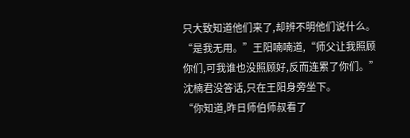只大致知道他们来了,却辨不明他们说什么。
“是我无用。”王阳喃喃道,“师父让我照顾你们,可我谁也没照顾好,反而连累了你们。”
沈楠君没答话,只在王阳身旁坐下。
“你知道,昨日师伯师叔看了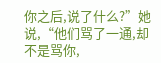你之后,说了什么?”她说,“他们骂了一通,却不是骂你,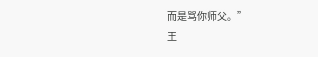而是骂你师父。”
王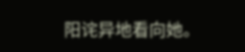阳诧异地看向她。